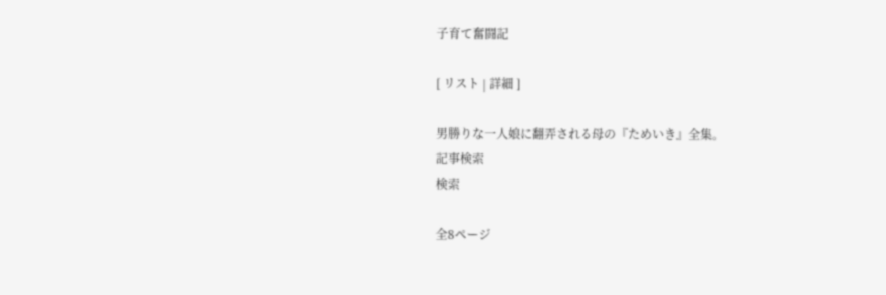子育て奮闘記

[ リスト | 詳細 ]

男勝りな一人娘に翻弄される母の『ためいき』全集。
記事検索
検索

全8ページ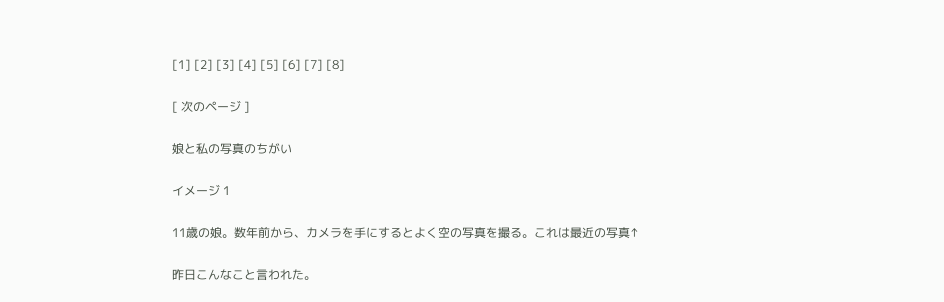[1] [2] [3] [4] [5] [6] [7] [8]

[ 次のページ ]

娘と私の写真のちがい

イメージ 1

11歳の娘。数年前から、カメラを手にするとよく空の写真を撮る。これは最近の写真↑

昨日こんなこと言われた。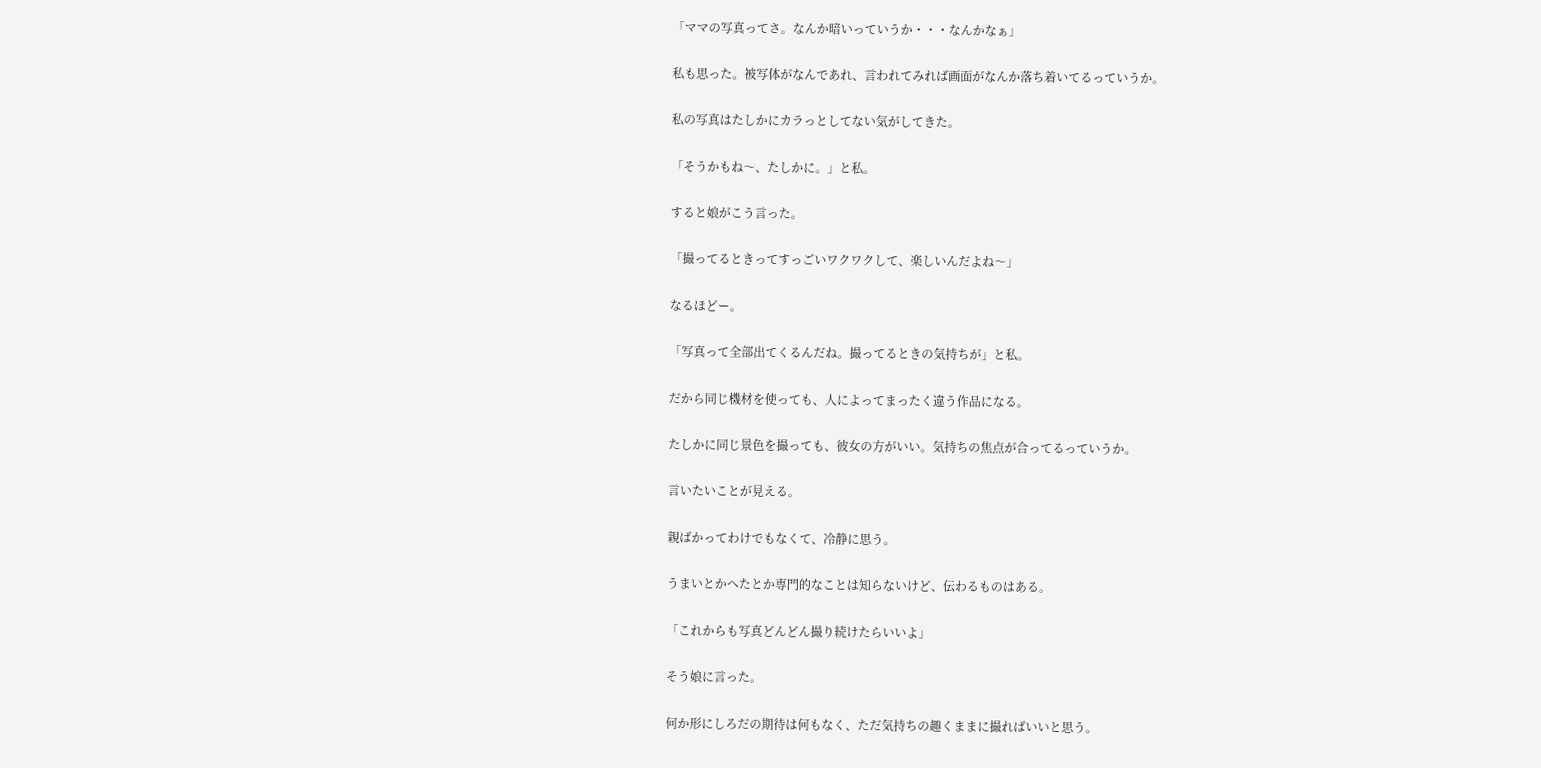「ママの写真ってさ。なんか暗いっていうか・・・なんかなぁ」

私も思った。被写体がなんであれ、言われてみれば画面がなんか落ち着いてるっていうか。

私の写真はたしかにカラっとしてない気がしてきた。

「そうかもね〜、たしかに。」と私。

すると娘がこう言った。

「撮ってるときってすっごいワクワクして、楽しいんだよね〜」

なるほどー。

「写真って全部出てくるんだね。撮ってるときの気持ちが」と私。

だから同じ機材を使っても、人によってまったく違う作品になる。

たしかに同じ景色を撮っても、彼女の方がいい。気持ちの焦点が合ってるっていうか。

言いたいことが見える。

親ばかってわけでもなくて、冷静に思う。

うまいとかへたとか専門的なことは知らないけど、伝わるものはある。

「これからも写真どんどん撮り続けたらいいよ」

そう娘に言った。

何か形にしろだの期待は何もなく、ただ気持ちの趣くままに撮ればいいと思う。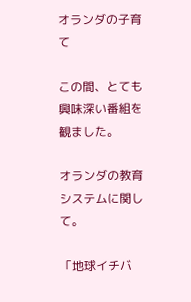オランダの子育て

この間、とても興味深い番組を観ました。

オランダの教育システムに関して。

「地球イチバ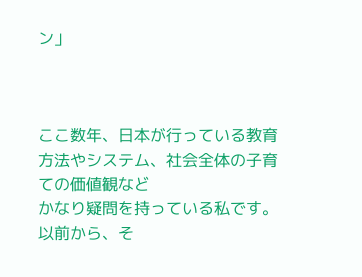ン」



ここ数年、日本が行っている教育方法やシステム、社会全体の子育ての価値観など
かなり疑問を持っている私です。
以前から、そ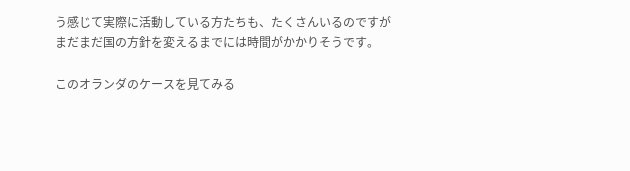う感じて実際に活動している方たちも、たくさんいるのですが
まだまだ国の方針を変えるまでには時間がかかりそうです。

このオランダのケースを見てみる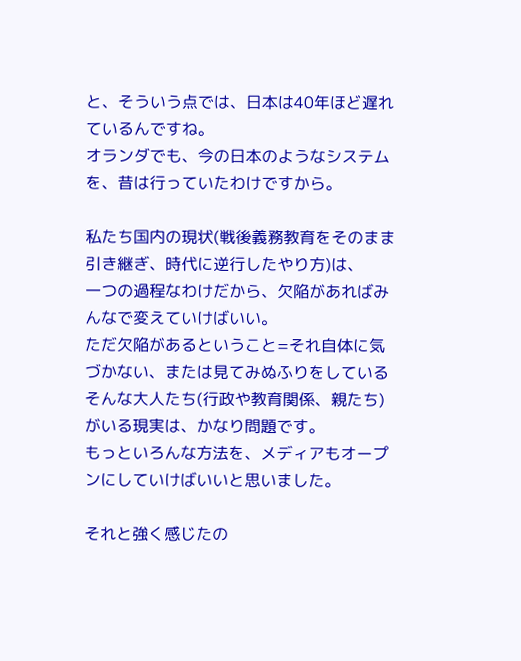と、そういう点では、日本は40年ほど遅れているんですね。
オランダでも、今の日本のようなシステムを、昔は行っていたわけですから。

私たち国内の現状(戦後義務教育をそのまま引き継ぎ、時代に逆行したやり方)は、
一つの過程なわけだから、欠陥があればみんなで変えていけばいい。
ただ欠陥があるということ=それ自体に気づかない、または見てみぬふりをしている
そんな大人たち(行政や教育関係、親たち)がいる現実は、かなり問題です。
もっといろんな方法を、メディアもオープンにしていけばいいと思いました。

それと強く感じたの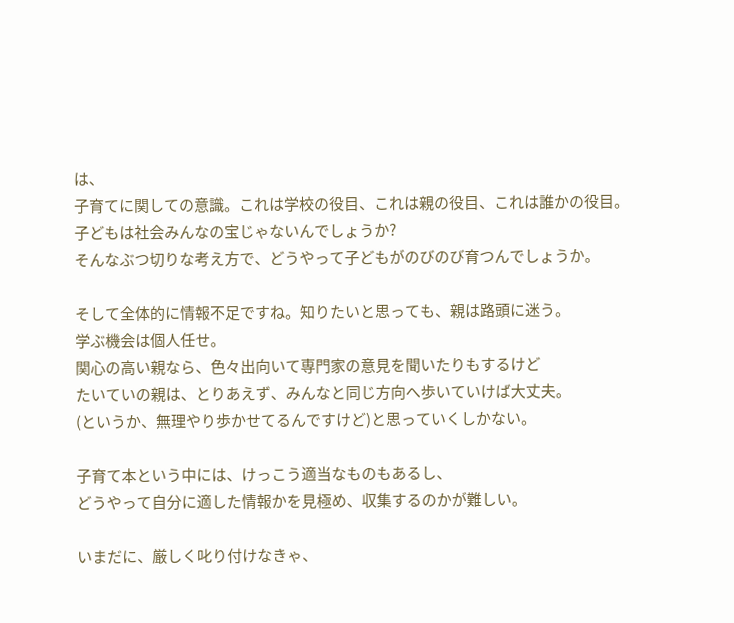は、
子育てに関しての意識。これは学校の役目、これは親の役目、これは誰かの役目。
子どもは社会みんなの宝じゃないんでしょうか?
そんなぶつ切りな考え方で、どうやって子どもがのびのび育つんでしょうか。

そして全体的に情報不足ですね。知りたいと思っても、親は路頭に迷う。
学ぶ機会は個人任せ。
関心の高い親なら、色々出向いて専門家の意見を聞いたりもするけど
たいていの親は、とりあえず、みんなと同じ方向へ歩いていけば大丈夫。
(というか、無理やり歩かせてるんですけど)と思っていくしかない。

子育て本という中には、けっこう適当なものもあるし、
どうやって自分に適した情報かを見極め、収集するのかが難しい。

いまだに、厳しく叱り付けなきゃ、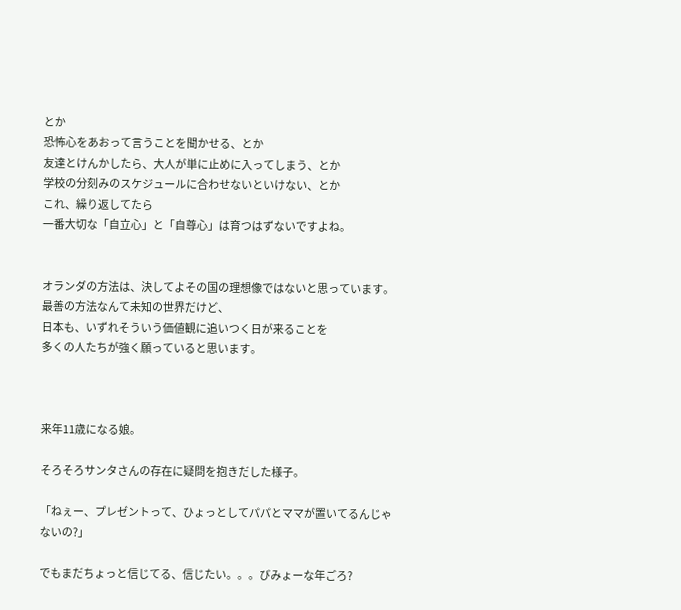とか
恐怖心をあおって言うことを聞かせる、とか
友達とけんかしたら、大人が単に止めに入ってしまう、とか
学校の分刻みのスケジュールに合わせないといけない、とか
これ、繰り返してたら
一番大切な「自立心」と「自尊心」は育つはずないですよね。


オランダの方法は、決してよその国の理想像ではないと思っています。
最善の方法なんて未知の世界だけど、
日本も、いずれそういう価値観に追いつく日が来ることを
多くの人たちが強く願っていると思います。



来年11歳になる娘。

そろそろサンタさんの存在に疑問を抱きだした様子。

「ねぇー、プレゼントって、ひょっとしてパパとママが置いてるんじゃないの?」

でもまだちょっと信じてる、信じたい。。。びみょーな年ごろ?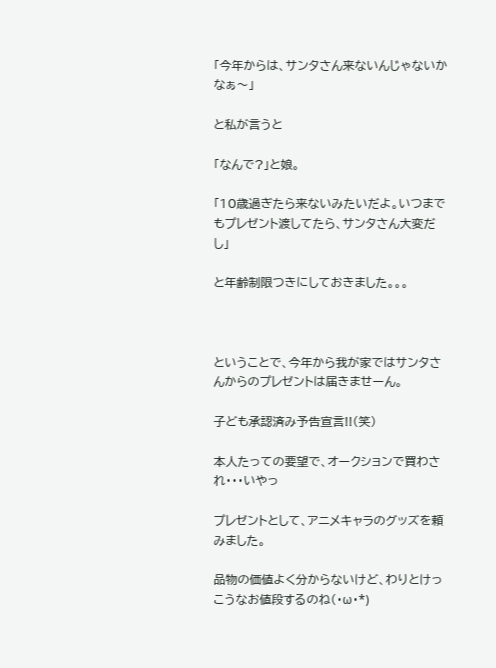「今年からは、サンタさん来ないんじゃないかなぁ〜」

と私が言うと

「なんで?」と娘。

「10歳過ぎたら来ないみたいだよ。いつまでもプレゼント渡してたら、サンタさん大変だし」

と年齢制限つきにしておきました。。。



ということで、今年から我が家ではサンタさんからのプレゼントは届きませーん。

子ども承認済み予告宣言!!(笑)

本人たっての要望で、オークションで買わされ・・・いやっ

プレゼントとして、アニメキャラのグッズを頼みました。

品物の価値よく分からないけど、わりとけっこうなお値段するのね(・ω・*)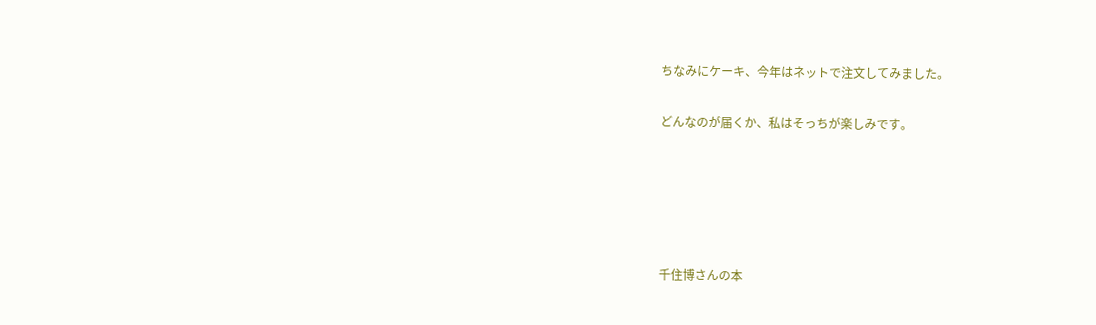ちなみにケーキ、今年はネットで注文してみました。

どんなのが届くか、私はそっちが楽しみです。





千住博さんの本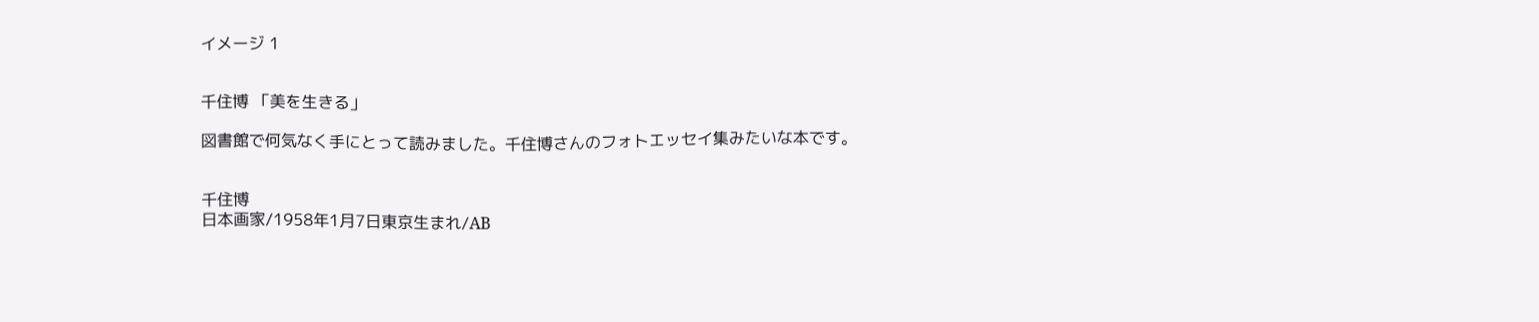イメージ 1


千住博 「美を生きる」

図書館で何気なく手にとって読みました。千住博さんのフォトエッセイ集みたいな本です。


千住博
日本画家/1958年1月7日東京生まれ/AB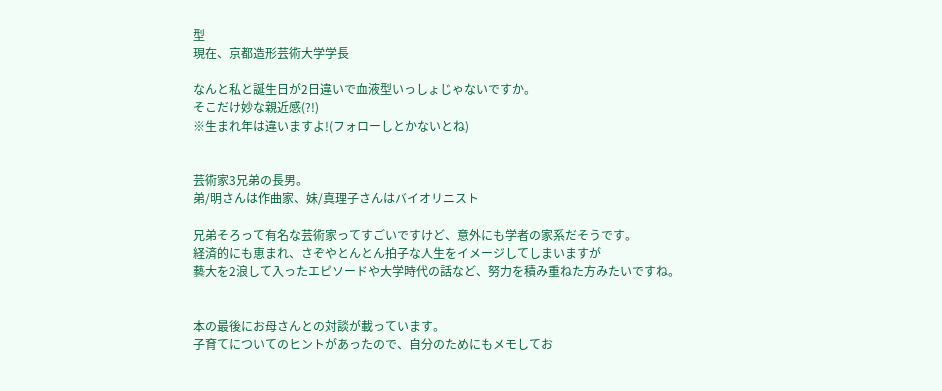型
現在、京都造形芸術大学学長

なんと私と誕生日が2日違いで血液型いっしょじゃないですか。
そこだけ妙な親近感(?!)
※生まれ年は違いますよ!(フォローしとかないとね)


芸術家3兄弟の長男。
弟/明さんは作曲家、妹/真理子さんはバイオリニスト

兄弟そろって有名な芸術家ってすごいですけど、意外にも学者の家系だそうです。
経済的にも恵まれ、さぞやとんとん拍子な人生をイメージしてしまいますが
藝大を2浪して入ったエピソードや大学時代の話など、努力を積み重ねた方みたいですね。


本の最後にお母さんとの対談が載っています。
子育てについてのヒントがあったので、自分のためにもメモしてお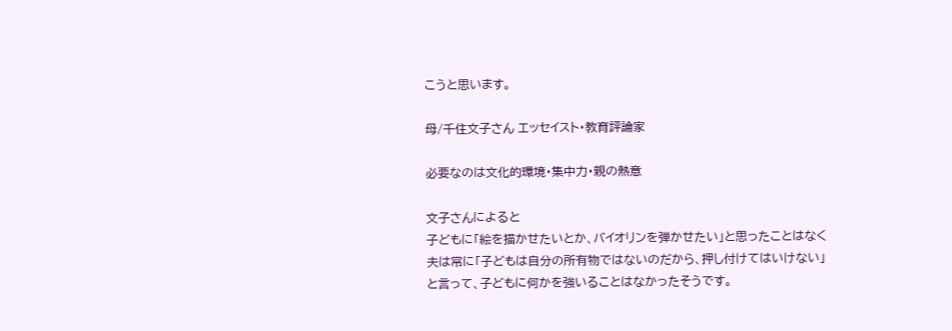こうと思います。

母/千住文子さん エッセイスト・教育評論家

必要なのは文化的環境・集中力・親の熱意

文子さんによると
子どもに「絵を描かせたいとか、バイオリンを弾かせたい」と思ったことはなく
夫は常に「子どもは自分の所有物ではないのだから、押し付けてはいけない」
と言って、子どもに何かを強いることはなかったそうです。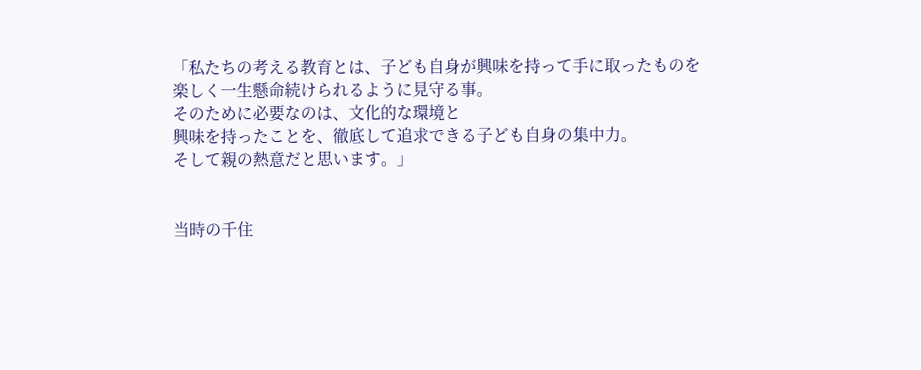「私たちの考える教育とは、子ども自身が興味を持って手に取ったものを
楽しく一生懸命続けられるように見守る事。
そのために必要なのは、文化的な環境と
興味を持ったことを、徹底して追求できる子ども自身の集中力。
そして親の熱意だと思います。」


当時の千住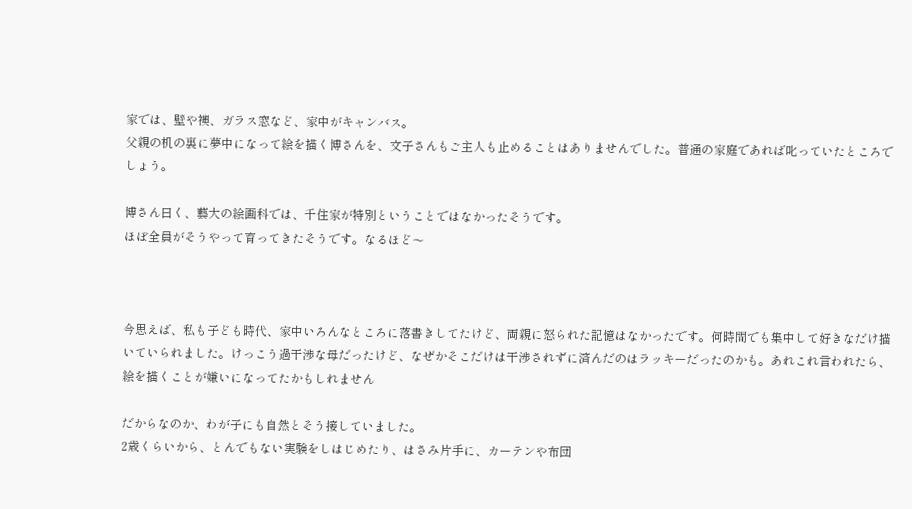家では、壁や襖、ガラス窓など、家中がキャンバス。
父親の机の裏に夢中になって絵を描く博さんを、文子さんもご主人も止めることはありませんでした。普通の家庭であれば叱っていたところでしょう。

博さん曰く、藝大の絵画科では、千住家が特別ということではなかったそうです。
ほぼ全員がそうやって育ってきたそうです。なるほど〜



今思えば、私も子ども時代、家中いろんなところに落書きしてたけど、両親に怒られた記憶はなかったです。何時間でも集中して好きなだけ描いていられました。けっこう過干渉な母だったけど、なぜかそこだけは干渉されずに済んだのはラッキーだったのかも。あれこれ言われたら、絵を描くことが嫌いになってたかもしれません

だからなのか、わが子にも自然とそう接していました。
2歳くらいから、とんでもない実験をしはじめたり、はさみ片手に、カーテンや布団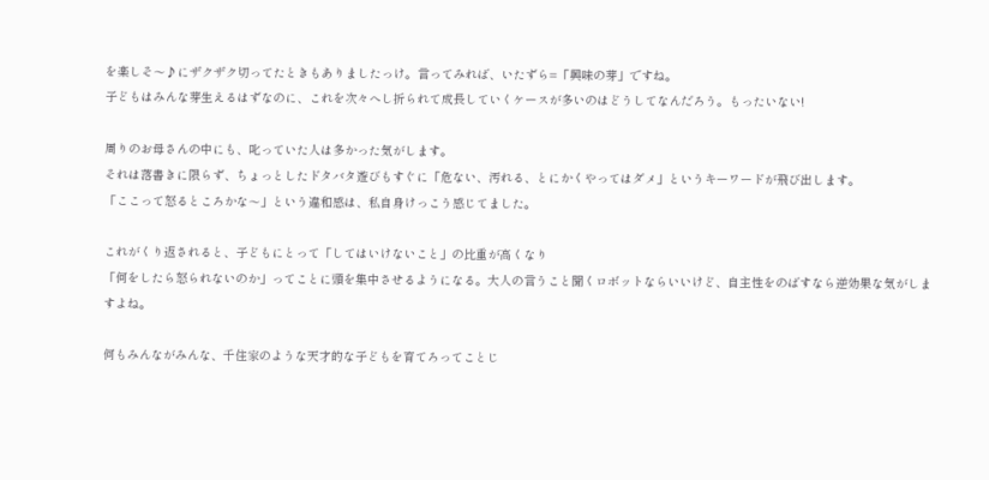を楽しそ〜♪にザクザク切ってたときもありましたっけ。言ってみれば、いたずら=「興味の芽」ですね。
子どもはみんな芽生えるはずなのに、これを次々へし折られて成長していくケースが多いのはどうしてなんだろう。もったいない!

周りのお母さんの中にも、叱っていた人は多かった気がします。
それは落書きに限らず、ちょっとしたドタバタ遊びもすぐに「危ない、汚れる、とにかくやってはダメ」というキーワードが飛び出します。
「ここって怒るところかな〜」という違和感は、私自身けっこう感じてました。

これがくり返されると、子どもにとって「してはいけないこと」の比重が高くなり
「何をしたら怒られないのか」ってことに頭を集中させるようになる。大人の言うこと聞くロボットならいいけど、自主性をのばすなら逆効果な気がしますよね。

何もみんながみんな、千住家のような天才的な子どもを育てろってことじ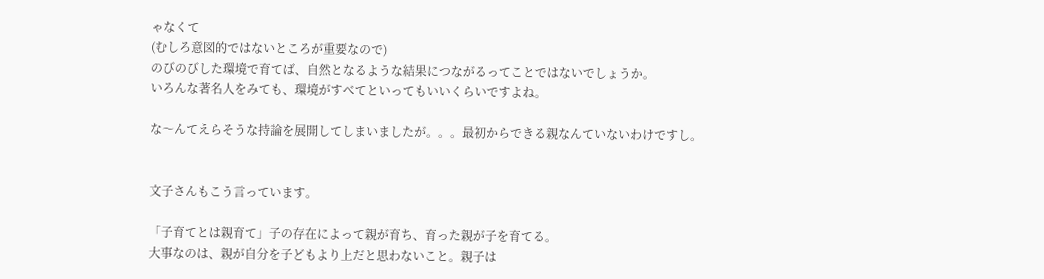ゃなくて
(むしろ意図的ではないところが重要なので)
のびのびした環境で育てば、自然となるような結果につながるってことではないでしょうか。
いろんな著名人をみても、環境がすべてといってもいいくらいですよね。

な〜んてえらそうな持論を展開してしまいましたが。。。最初からできる親なんていないわけですし。


文子さんもこう言っています。

「子育てとは親育て」子の存在によって親が育ち、育った親が子を育てる。
大事なのは、親が自分を子どもより上だと思わないこと。親子は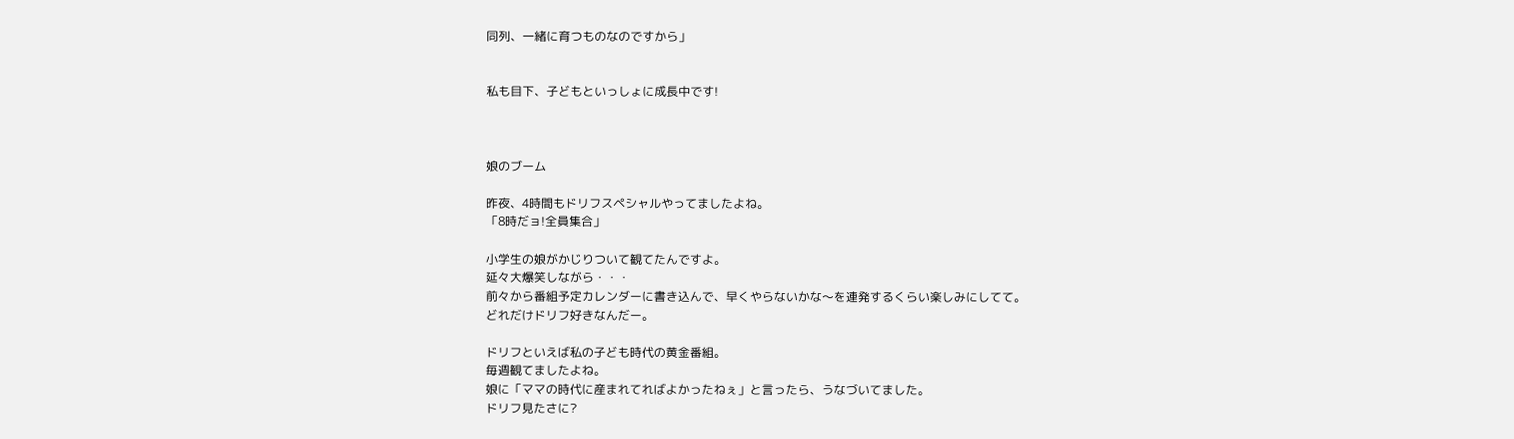同列、一緒に育つものなのですから」


私も目下、子どもといっしょに成長中です!



娘のブーム

昨夜、4時間もドリフスペシャルやってましたよね。
「8時だョ!全員集合」

小学生の娘がかじりついて観てたんですよ。
延々大爆笑しながら・・・
前々から番組予定カレンダーに書き込んで、早くやらないかな〜を連発するくらい楽しみにしてて。
どれだけドリフ好きなんだー。

ドリフといえば私の子ども時代の黄金番組。
毎週観てましたよね。
娘に「ママの時代に産まれてればよかったねぇ」と言ったら、うなづいてました。
ドリフ見たさに?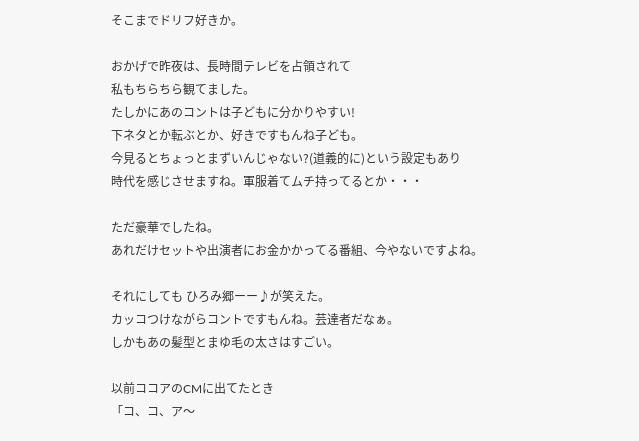そこまでドリフ好きか。

おかげで昨夜は、長時間テレビを占領されて
私もちらちら観てました。
たしかにあのコントは子どもに分かりやすい!
下ネタとか転ぶとか、好きですもんね子ども。
今見るとちょっとまずいんじゃない?(道義的に)という設定もあり
時代を感じさせますね。軍服着てムチ持ってるとか・・・

ただ豪華でしたね。
あれだけセットや出演者にお金かかってる番組、今やないですよね。

それにしても ひろみ郷ーー♪が笑えた。
カッコつけながらコントですもんね。芸達者だなぁ。
しかもあの髪型とまゆ毛の太さはすごい。

以前ココアのCMに出てたとき
「コ、コ、ア〜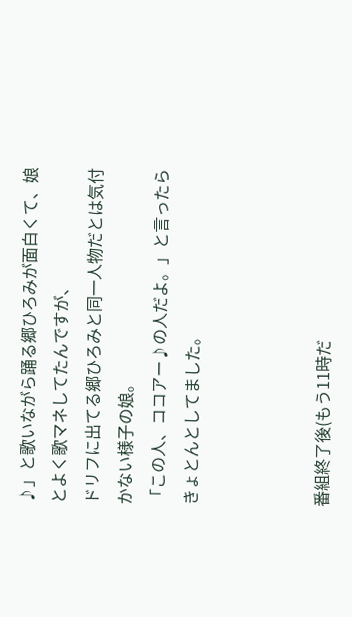♪」と歌いながら踊る郷ひろみが面白くて、娘とよく歌マネしてたんですが、
ドリフに出てる郷ひろみと同一人物だとは気付かない様子の娘。
「この人、ココアー♪の人だよ。」と言ったらきょとんとしてました。



番組終了後(もう11時だ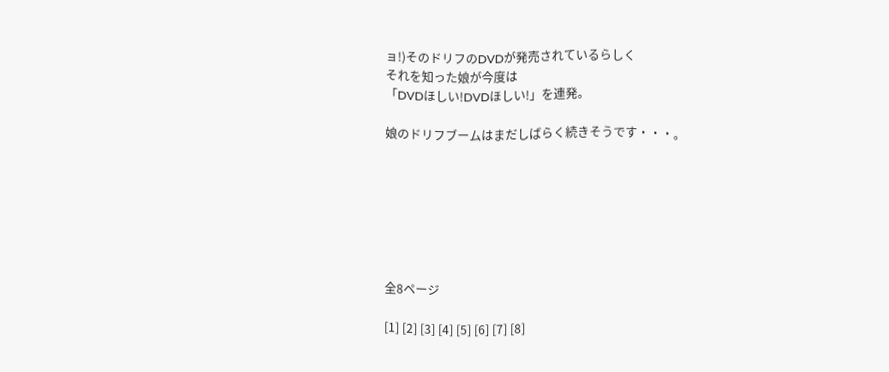ョ!)そのドリフのDVDが発売されているらしく
それを知った娘が今度は
「DVDほしい!DVDほしい!」を連発。

娘のドリフブームはまだしばらく続きそうです・・・。







全8ページ

[1] [2] [3] [4] [5] [6] [7] [8]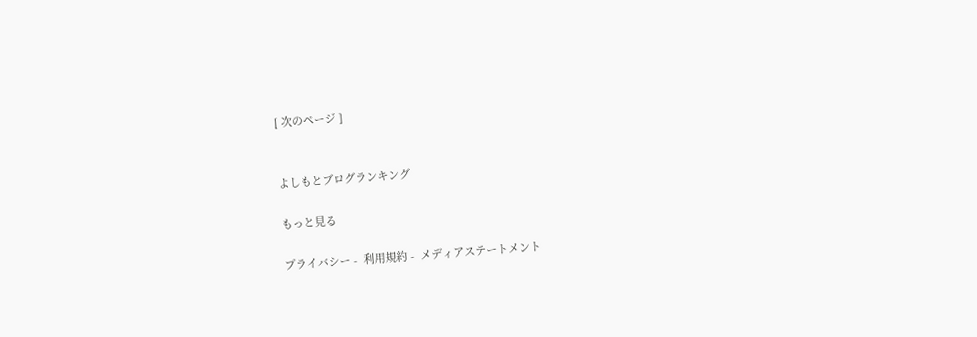[ 次のページ ]


よしもとブログランキング

もっと見る

プライバシー -  利用規約 -  メディアステートメント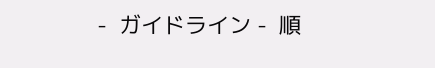-  ガイドライン -  順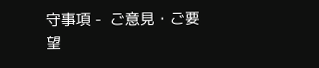守事項 -  ご意見・ご要望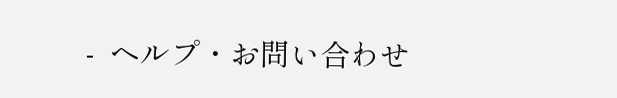-  ヘルプ・お問い合わせ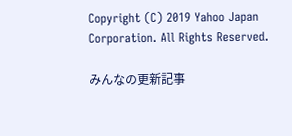Copyright (C) 2019 Yahoo Japan Corporation. All Rights Reserved.

みんなの更新記事